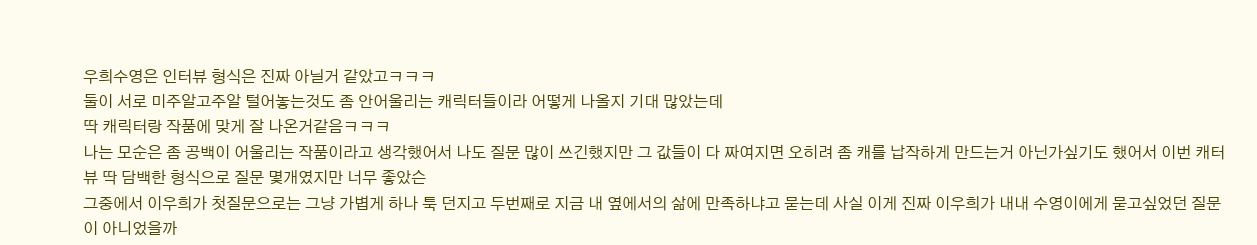우희수영은 인터뷰 형식은 진짜 아닐거 같았고ㅋㅋㅋ
둘이 서로 미주알고주알 털어놓는것도 좀 안어울리는 캐릭터들이라 어떻게 나올지 기대 많았는데
딱 캐릭터랑 작품에 맞게 잘 나온거같음ㅋㅋㅋ
나는 모순은 좀 공백이 어울리는 작품이라고 생각했어서 나도 질문 많이 쓰긴했지만 그 값들이 다 짜여지면 오히려 좀 캐를 납작하게 만드는거 아닌가싶기도 했어서 이번 캐터뷰 딱 담백한 형식으로 질문 몇개였지만 너무 좋았슨
그중에서 이우희가 첫질문으로는 그냥 가볍게 하나 툭 던지고 두번째로 지금 내 옆에서의 삶에 만족하냐고 묻는데 사실 이게 진짜 이우희가 내내 수영이에게 묻고싶었던 질문이 아니었을까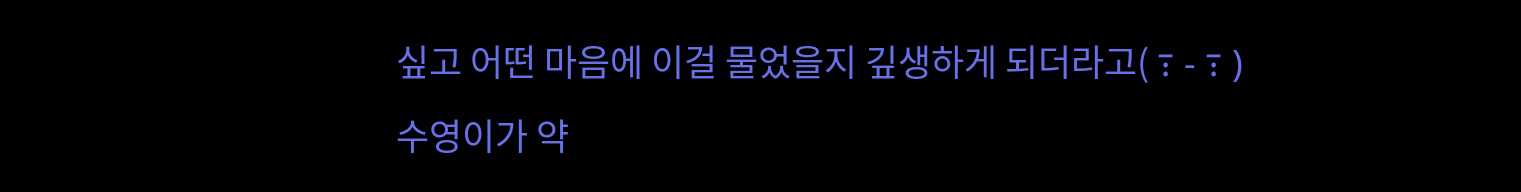싶고 어떤 마음에 이걸 물었을지 깊생하게 되더라고( ߹ - ߹ )
수영이가 약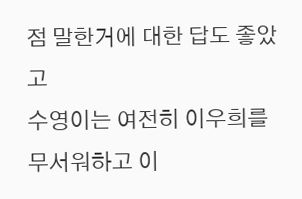점 말한거에 대한 답도 좋았고
수영이는 여전히 이우희를 무서워하고 이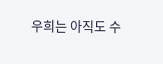우희는 아직도 수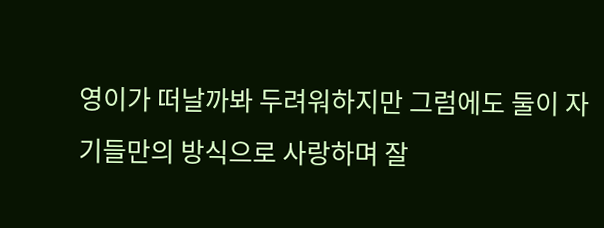영이가 떠날까봐 두려워하지만 그럼에도 둘이 자기들만의 방식으로 사랑하며 잘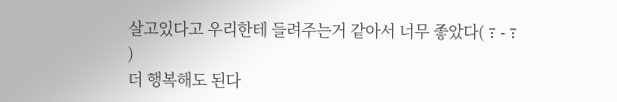살고있다고 우리한테 들려주는거 같아서 너무 좋았다( ߹ - ߹ )
더 행복해도 된다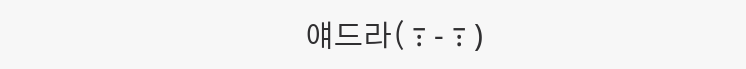얘드라( ߹ - ߹ )